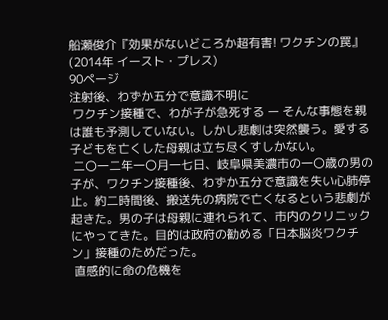船瀬俊介『効果がないどころか超有害! ワクチンの罠』
(2014年 イースト・プレス)
90ページ
注射後、わずか五分で意識不明に
 ワクチン接種で、わが子が急死する ー そんな事態を親は誰も予測していない。しかし悲劇は突然襲う。愛する子どもを亡くした母親は立ち尽くすしかない。
 二〇一二年一〇月一七日、岐阜県美濃市の一〇歳の男の子が、ワクチン接種後、わずか五分で意識を失い心肺停止。約二時間後、搬送先の病院で亡くなるという悲劇が起きた。男の子は母親に連れられて、市内のクリニックにやってきた。目的は政府の勧める「日本脳炎ワクチン」接種のためだった。
 直感的に命の危機を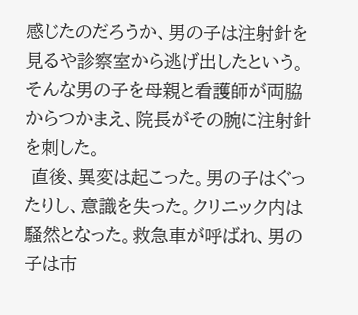感じたのだろうか、男の子は注射針を見るや診察室から逃げ出したという。そんな男の子を母親と看護師が両脇からつかまえ、院長がその腕に注射針を刺した。
 直後、異変は起こった。男の子はぐったりし、意識を失った。クリニック内は騒然となった。救急車が呼ばれ、男の子は市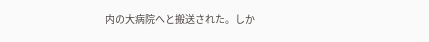内の大病院へと搬送された。しか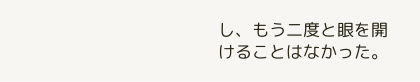し、もう二度と眼を開けることはなかった。